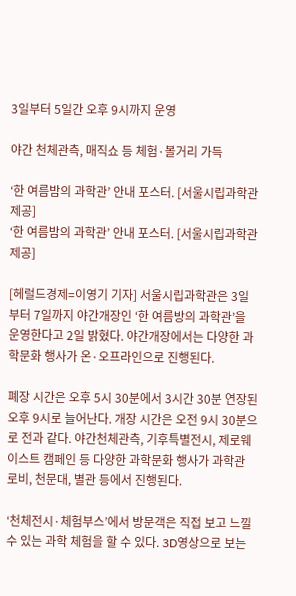3일부터 5일간 오후 9시까지 운영

야간 천체관측, 매직쇼 등 체험·볼거리 가득

‘한 여름밤의 과학관’ 안내 포스터. [서울시립과학관 제공]
‘한 여름밤의 과학관’ 안내 포스터. [서울시립과학관 제공]

[헤럴드경제=이영기 기자] 서울시립과학관은 3일부터 7일까지 야간개장인 ‘한 여름방의 과학관’을 운영한다고 2일 밝혔다. 야간개장에서는 다양한 과학문화 행사가 온·오프라인으로 진행된다.

폐장 시간은 오후 5시 30분에서 3시간 30분 연장된 오후 9시로 늘어난다. 개장 시간은 오전 9시 30분으로 전과 같다. 야간천체관측, 기후특별전시, 제로웨이스트 캠페인 등 다양한 과학문화 행사가 과학관 로비, 천문대, 별관 등에서 진행된다.

‘천체전시·체험부스’에서 방문객은 직접 보고 느낄 수 있는 과학 체험을 할 수 있다. 3D영상으로 보는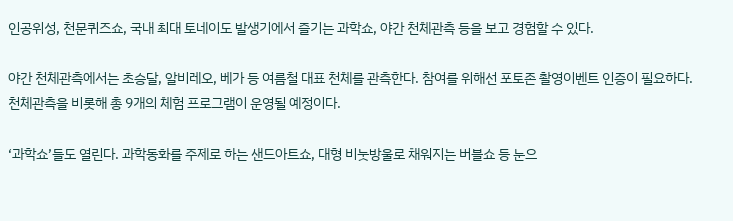인공위성, 천문퀴즈쇼, 국내 최대 토네이도 발생기에서 즐기는 과학쇼, 야간 천체관측 등을 보고 경험할 수 있다.

야간 천체관측에서는 초승달, 알비레오, 베가 등 여름철 대표 천체를 관측한다. 참여를 위해선 포토존 촬영이벤트 인증이 필요하다. 천체관측을 비롯해 총 9개의 체험 프로그램이 운영될 예정이다.

‘과학쇼’들도 열린다. 과학동화를 주제로 하는 샌드아트쇼, 대형 비눗방울로 채워지는 버블쇼 등 눈으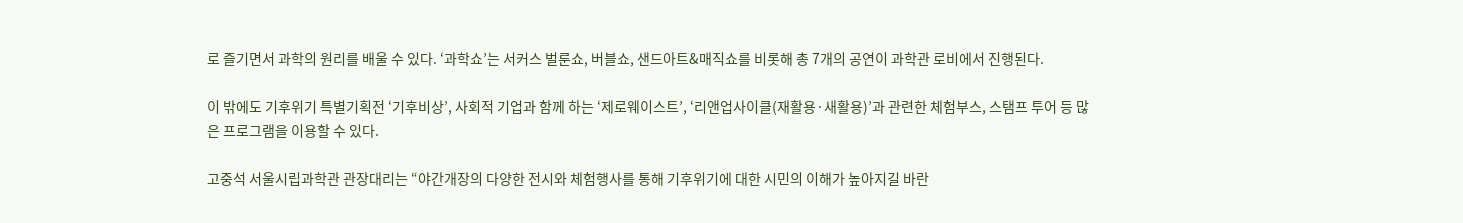로 즐기면서 과학의 원리를 배울 수 있다. ‘과학쇼’는 서커스 벌룬쇼, 버블쇼, 샌드아트&매직쇼를 비롯해 총 7개의 공연이 과학관 로비에서 진행된다.

이 밖에도 기후위기 특별기획전 ‘기후비상’, 사회적 기업과 함께 하는 ‘제로웨이스트’, ‘리앤업사이클(재활용·새활용)’과 관련한 체험부스, 스탬프 투어 등 많은 프로그램을 이용할 수 있다.

고중석 서울시립과학관 관장대리는 “야간개장의 다양한 전시와 체험행사를 통해 기후위기에 대한 시민의 이해가 높아지길 바란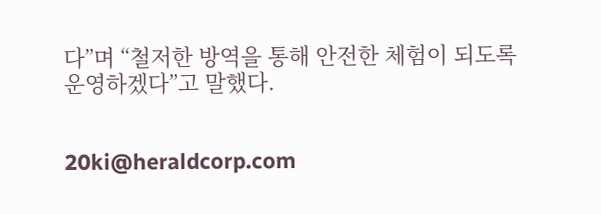다”며 “철저한 방역을 통해 안전한 체험이 되도록 운영하겠다”고 말했다.


20ki@heraldcorp.com